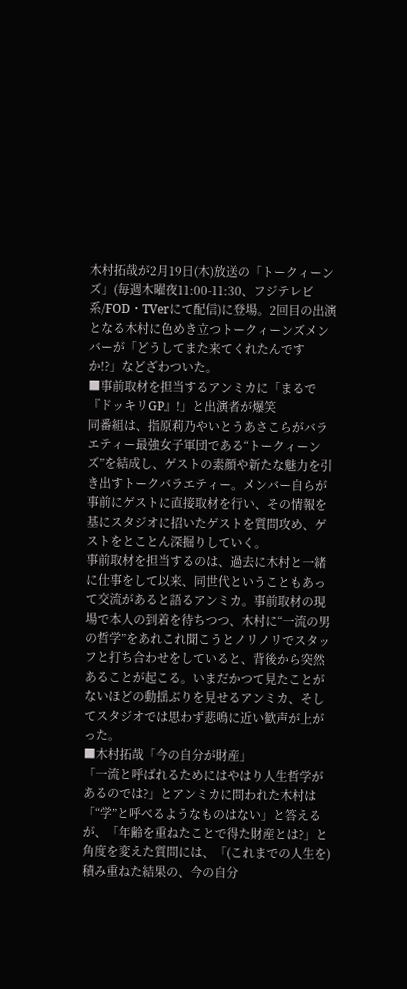木村拓哉が2月19日(木)放送の「トークィーンズ」(毎週木曜夜11:00-11:30、フジテレビ系/FOD・TVerにて配信)に登場。2回目の出演となる木村に色めき立つトークィーンズメンバーが「どうしてまた来てくれたんですか!?」などざわついた。
■事前取材を担当するアンミカに「まるで『ドッキリGP』!」と出演者が爆笑
同番組は、指原莉乃やいとうあさこらがバラエティー最強女子軍団である“トークィーンズ”を結成し、ゲストの素顔や新たな魅力を引き出すトークバラエティー。メンバー自らが事前にゲストに直接取材を行い、その情報を基にスタジオに招いたゲストを質問攻め、ゲストをとことん深掘りしていく。
事前取材を担当するのは、過去に木村と一緒に仕事をして以来、同世代ということもあって交流があると語るアンミカ。事前取材の現場で本人の到着を待ちつつ、木村に“一流の男の哲学”をあれこれ聞こうとノリノリでスタッフと打ち合わせをしていると、背後から突然あることが起こる。いまだかつて見たことがないほどの動揺ぶりを見せるアンミカ、そしてスタジオでは思わず悲鳴に近い歓声が上がった。
■木村拓哉「今の自分が財産」
「一流と呼ばれるためにはやはり人生哲学があるのでは?」とアンミカに問われた木村は「“学”と呼べるようなものはない」と答えるが、「年齢を重ねたことで得た財産とは?」と角度を変えた質問には、「(これまでの人生を)積み重ねた結果の、今の自分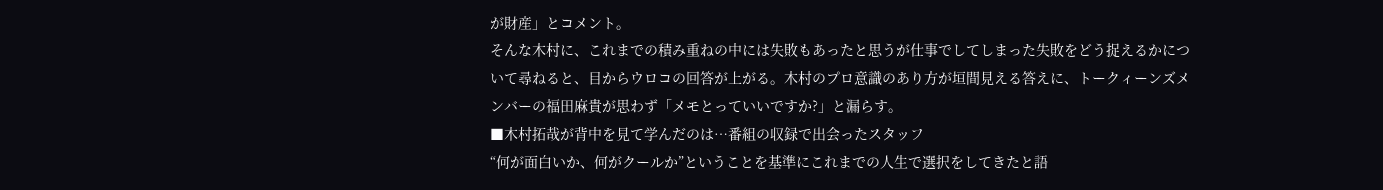が財産」とコメント。
そんな木村に、これまでの積み重ねの中には失敗もあったと思うが仕事でしてしまった失敗をどう捉えるかについて尋ねると、目からウロコの回答が上がる。木村のプロ意識のあり方が垣間見える答えに、トークィーンズメンバーの福田麻貴が思わず「メモとっていいですか?」と漏らす。
■木村拓哉が背中を見て学んだのは…番組の収録で出会ったスタッフ
“何が面白いか、何がクールか”ということを基準にこれまでの人生で選択をしてきたと語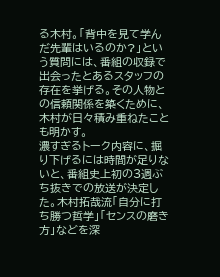る木村。「背中を見て学んだ先輩はいるのか?」という質問には、番組の収録で出会ったとあるスタッフの存在を挙げる。その人物との信頼関係を築くために、木村が日々積み重ねたことも明かす。
濃すぎるトーク内容に、掘り下げるには時間が足りないと、番組史上初の3週ぶち抜きでの放送が決定した。木村拓哉流「自分に打ち勝つ哲学」「センスの磨き方」などを深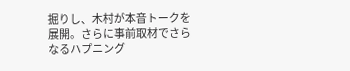掘りし、木村が本音トークを展開。さらに事前取材でさらなるハプニング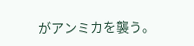がアンミカを襲う。